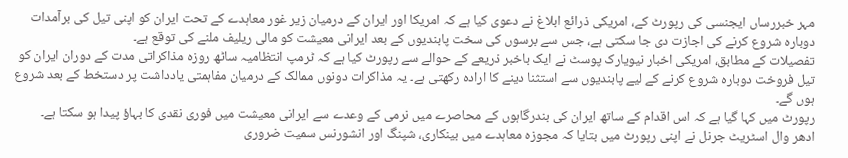مہر خبررساں ایجنسی کی رپورٹ کے، امریکی ذرائع ابلاغ نے دعوی کیا ہے کہ امریکا اور ایران کے درمیان زیر غور معاہدے کے تحت ایران کو اپنی تیل کی برآمدات دوبارہ شروع کرنے کی اجازت دی جا سکتی ہے، جس سے برسوں کی سخت پابندیوں کے بعد ایرانی معیشت کو مالی ریلیف ملنے کی توقع ہے۔
تفصیلات کے مطابق، امریکی اخبار نیویارک پوسٹ نے ایک باخبر ذریعے کے حوالے سے رپورٹ کیا ہے کہ ٹرمپ انتظامیہ ساٹھ روزہ مذاکراتی مدت کے دوران ایران کو تیل فروخت دوبارہ شروع کرنے کے لیے پابندیوں سے استثنا دینے کا ارادہ رکھتی ہے۔ یہ مذاکرات دونوں ممالک کے درمیان مفاہمتی یادداشت پر دستخط کے بعد شروع ہوں گے۔
رپورٹ میں کہا گیا ہے کہ اس اقدام کے ساتھ ایران کی بندرگاہوں کے محاصرے میں نرمی کے وعدے سے ایرانی معیشت میں فوری نقدی کا بہاؤ پیدا ہو سکتا ہے۔
ادھر وال اسٹریٹ جرنل نے اپنی رپورٹ میں بتایا کہ مجوزہ معاہدے میں بینکاری، شپنگ اور انشورنس سمیت ضروری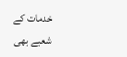خدمات کے شعبے بھی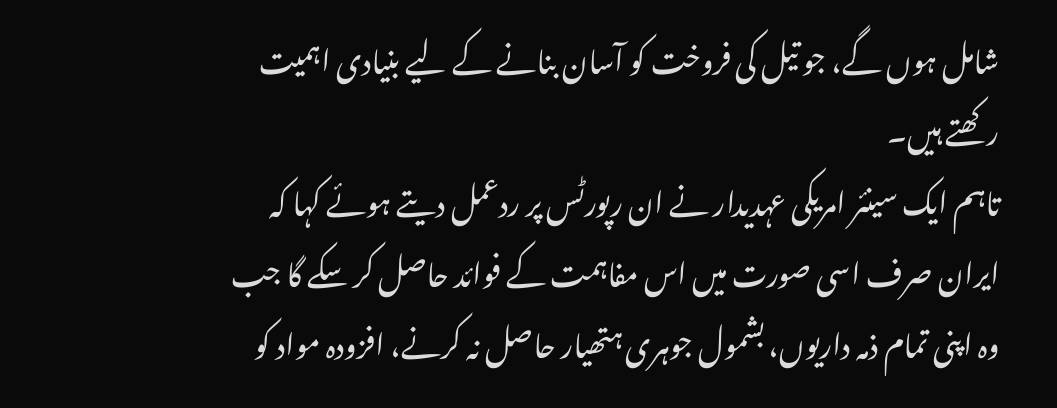شامل ہوں گے، جو تیل کی فروخت کو آسان بنانے کے لیے بنیادی اہمیت رکھتے ہیں۔
تاہم ایک سینئر امریکی عہدیدار نے ان رپورٹس پر ردعمل دیتے ہوئے کہا کہ ایران صرف اسی صورت میں اس مفاہمت کے فوائد حاصل کر سکے گا جب وہ اپنی تمام ذمہ داریوں، بشمول جوہری ہتھیار حاصل نہ کرنے، افزودہ مواد کو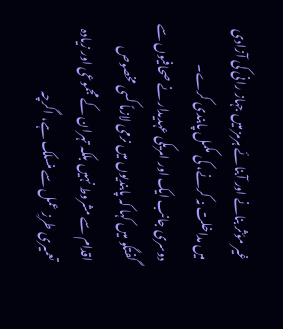غیر مؤثر بنانے اور آبنائے ہرمز میں جہاز رانی کی آزادی میں مداخلت نہ کرنے، کی مکمل پابندی کرے۔
دوسری جانب ایک اور امریکی عہدیدار نے صحافیوں سے گفتگو میں کہا کہ پابندیوں میں نرمی لازماً کسی مخصوص اقدام سے مشروط نہیں بلکہ تہران کے مجموعی اور زیادہ تعمیری طرزِ عمل سے منسلک ہے، اگرچہ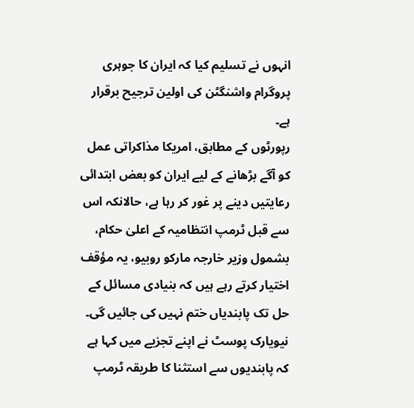انہوں نے تسلیم کیا کہ ایران کا جوہری پروگرام واشنگٹن کی اولین ترجیح برقرار ہے۔
رپورٹوں کے مطابق، امریکا مذاکراتی عمل کو آگے بڑھانے کے لیے ایران کو بعض ابتدائی رعایتیں دینے پر غور کر رہا ہے، حالانکہ اس سے قبل ٹرمپ انتظامیہ کے اعلیٰ حکام، بشمول وزیر خارجہ مارکو روبیو، یہ مؤقف اختیار کرتے رہے ہیں کہ بنیادی مسائل کے حل تک پابندیاں ختم نہیں کی جائیں گی۔
نیویارک پوسٹ نے اپنے تجزیے میں کہا ہے کہ پابندیوں سے استثنا کا طریقہ ٹرمپ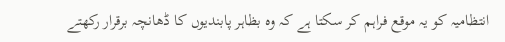انتظامیہ کو یہ موقع فراہم کر سکتا ہے کہ وہ بظاہر پابندیوں کا ڈھانچہ برقرار رکھتے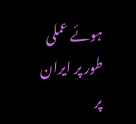ہوئے عملی طور پر ایران پر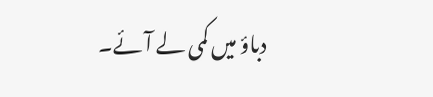دباؤ میں کمی لے آئے۔